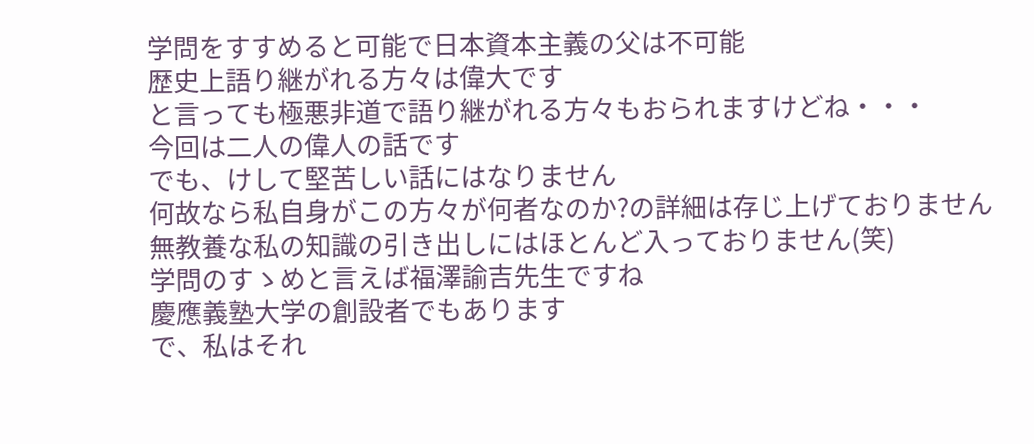学問をすすめると可能で日本資本主義の父は不可能
歴史上語り継がれる方々は偉大です
と言っても極悪非道で語り継がれる方々もおられますけどね・・・
今回は二人の偉人の話です
でも、けして堅苦しい話にはなりません
何故なら私自身がこの方々が何者なのか?の詳細は存じ上げておりません
無教養な私の知識の引き出しにはほとんど入っておりません(笑)
学問のすゝめと言えば福澤諭吉先生ですね
慶應義塾大学の創設者でもあります
で、私はそれ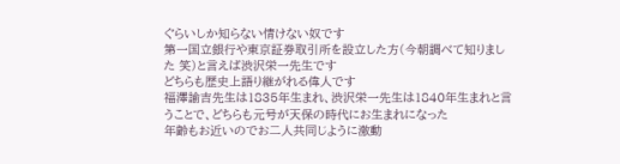ぐらいしか知らない情けない奴です
第一国立銀行や東京証券取引所を設立した方(今朝調べて知りました 笑)と言えば渋沢栄一先生です
どちらも歴史上語り継がれる偉人です
福澤諭吉先生は1835年生まれ、渋沢栄一先生は1840年生まれと言うことで、どちらも元号が天保の時代にお生まれになった
年齢もお近いのでお二人共同じように激動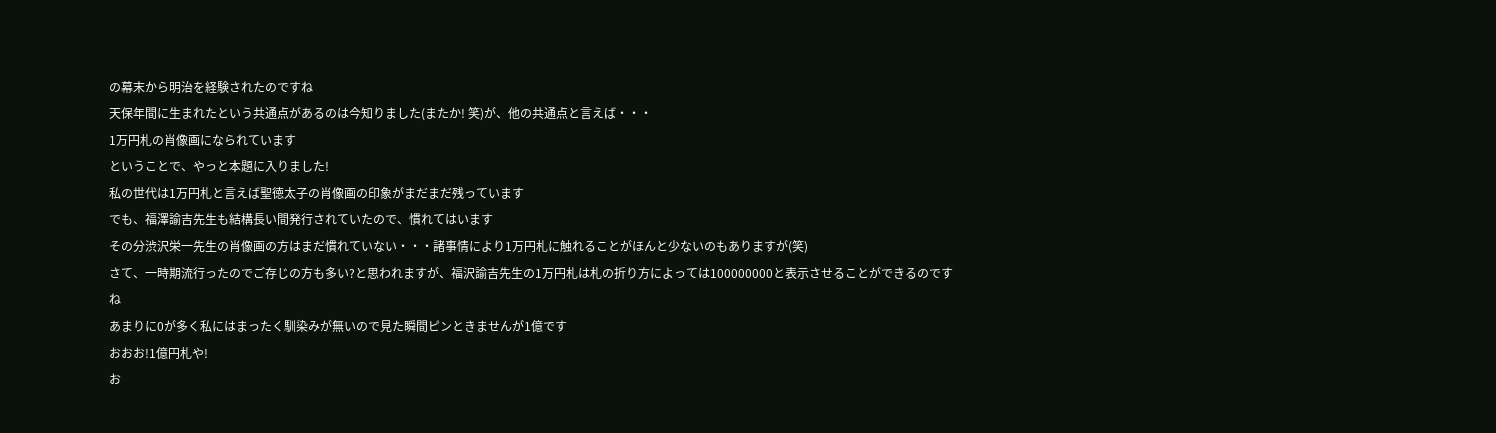の幕末から明治を経験されたのですね
天保年間に生まれたという共通点があるのは今知りました(またか! 笑)が、他の共通点と言えば・・・
1万円札の肖像画になられています
ということで、やっと本題に入りました!
私の世代は1万円札と言えば聖徳太子の肖像画の印象がまだまだ残っています
でも、福澤諭吉先生も結構長い間発行されていたので、慣れてはいます
その分渋沢栄一先生の肖像画の方はまだ慣れていない・・・諸事情により1万円札に触れることがほんと少ないのもありますが(笑)
さて、一時期流行ったのでご存じの方も多い?と思われますが、福沢諭吉先生の1万円札は札の折り方によっては100000000と表示させることができるのですね
あまりに0が多く私にはまったく馴染みが無いので見た瞬間ピンときませんが1億です
おおお!1億円札や!
お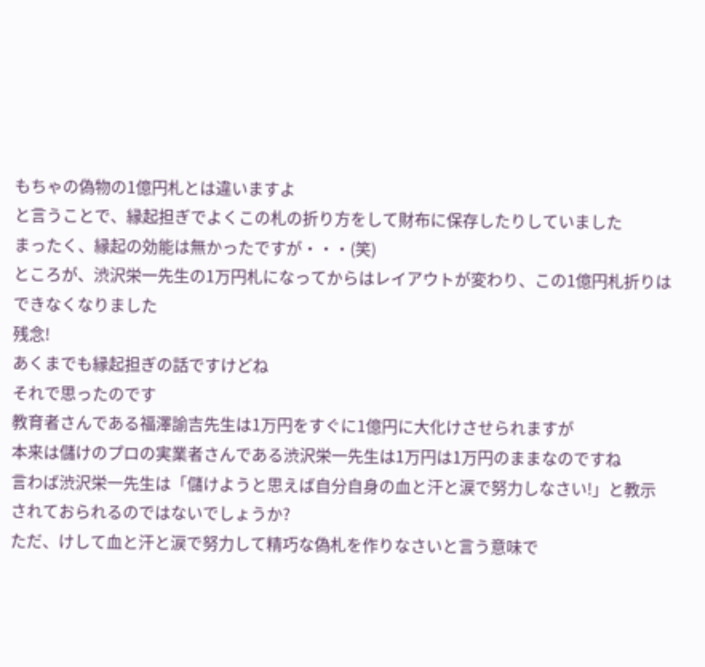もちゃの偽物の1億円札とは違いますよ
と言うことで、縁起担ぎでよくこの札の折り方をして財布に保存したりしていました
まったく、縁起の効能は無かったですが・・・(笑)
ところが、渋沢栄一先生の1万円札になってからはレイアウトが変わり、この1億円札折りはできなくなりました
残念!
あくまでも縁起担ぎの話ですけどね
それで思ったのです
教育者さんである福澤諭吉先生は1万円をすぐに1億円に大化けさせられますが
本来は儲けのプロの実業者さんである渋沢栄一先生は1万円は1万円のままなのですね
言わば渋沢栄一先生は「儲けようと思えば自分自身の血と汗と涙で努力しなさい!」と教示されておられるのではないでしょうか?
ただ、けして血と汗と涙で努力して精巧な偽札を作りなさいと言う意味で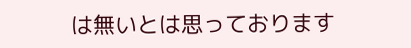は無いとは思っております